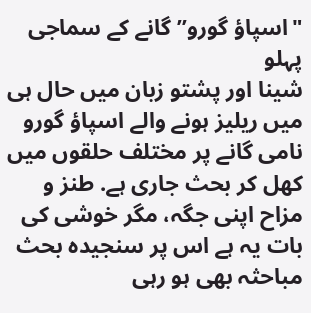"اسپاؤ گورو” گانے کے سماجی پہلو
شینا اور پشتو زبان میں حال ہی میں ریلیز ہونے والے اسپاؤ گورو نامی گانے پر مختلف حلقوں میں کھل کر بحث جاری ہے. طنز و مزاح اپنی جگہ، مگر خوشی کی بات یہ ہے اس پر سنجیدہ بحث مباحثہ بھی ہو رہی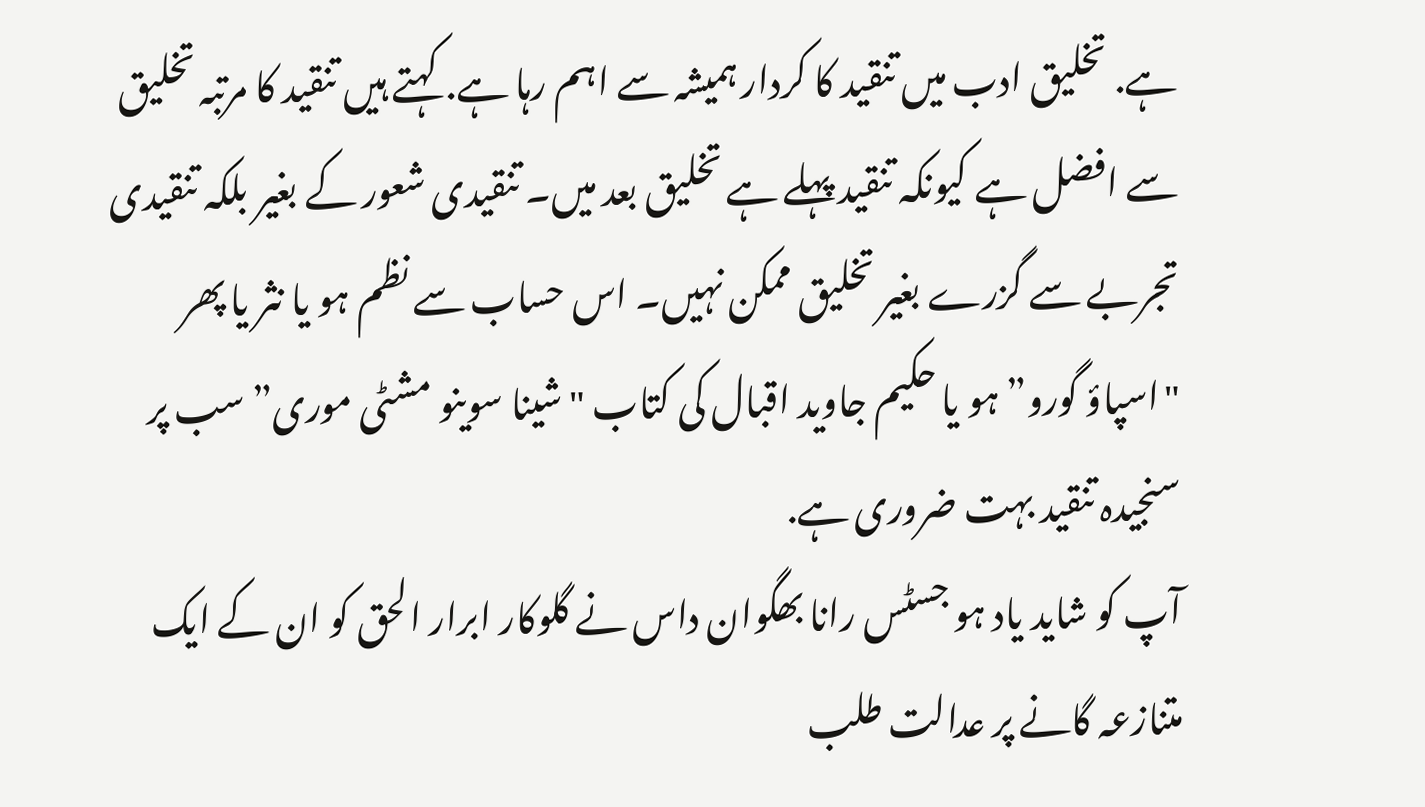ہے. تخلیق ادب میں تنقید کا کردار ہمیشہ سے اہم رہا ہے. کہتے ہیں تنقید کا مرتبہ تخلیق سے افضل ہے کیونکہ تنقید پہلے ہے تخلیق بعد میں۔ تنقیدی شعور کے بغیر بلکہ تنقیدی تجربے سے گزرے بغیر تخلیق ممکن نہیں۔ اس حساب سے نظم ہو یا نثر یا پھر "اسپاؤ گورو” ہو یا حکیم جاوید اقبال کی کتاب "شینا سوینو مشٹی موری” سب پر سنجیدہ تنقید بہت ضروری ہے.
آپ کو شاید یاد ہو جسٹس رانا بھگوان داس نے گلوکار ابرار الحق کو ان کے ایک متنازعہ گانے پر عدالت طلب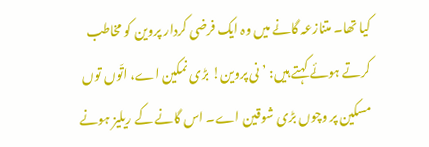کیا تھا۔ متنازعہ گانے میں وہ ایک فرضی کردار پروین کو مخاطب کرتے ہوئے کہتے ہیں: ’نی پروین! بڑی نمکین اے، اتّوں توں مسکین پر وچوں بڑی شوقین اے۔ اس گانے کے ریلیز ہونے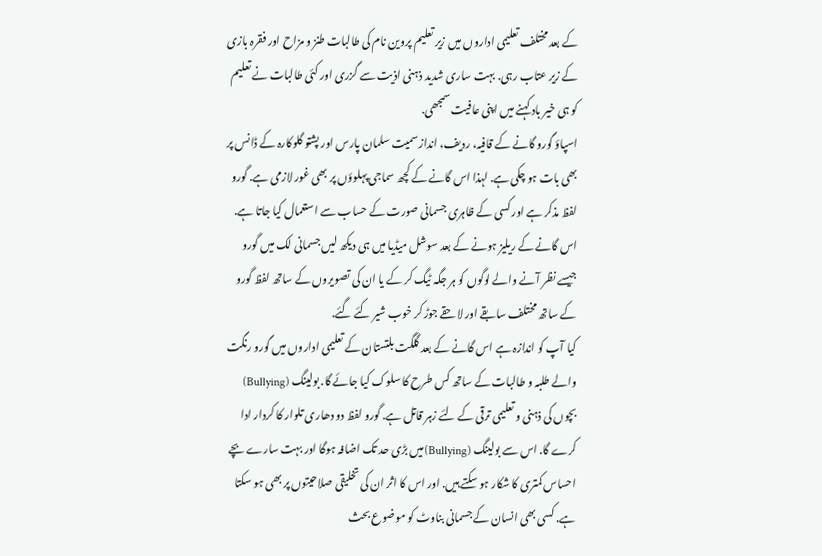کے بعد مختلف تعلیمی اداروں میں زیر تعلیم پروین نام کی طالبات طنز و مزاح اور فقرہ بازی کے زیر عتاب رہی. بہت ساری شدید ذہنی اذیت سے گزری اور کئی طالبات نے تعلیم کو ہی خیر باد کہنے میں اپنی عافیت سمجھی.
اسپاؤ گورو گانے کے قافیہ، ردیف، انداز سمیت سلمان پارس اور پشتو گلوکارہ کے ڈانس پر بھی بات ہو چکی ہے. لہذا اس گانے کے کچھ سماجی پہلوؤں پر بھی غور لازمی ہے. گورو لفظ مذکر ہے اور کسی کے ظاہری جسمانی صورت کے حساب سے استعمال کیا جاتا ہے. اس گانے کے ریلیز ہونے کے بعد سوشل میڈیا میں ہی دیکھ لیں جسمانی لک میں گورو جیسے نظر آنے والے لوگوں کو ہر جگہ ٹیگ کر کے یا ان کی تصویروں کے ساتھ لفظ گورو کے ساتھ مختلف سابقے اور لاحقے جوڑ کر خوب شیر کئے گئے.
کیا آپ کو اندازہ ہے اس گانے کے بعد گلگت بلتستان کے تعلیمی اداروں میں گورو رنگت والے طلبہ و طالبات کے ساتھ کس طرح کا سلوک کیا جائے گا. بولینگ (Bullying) بچوں کی ذہنی و تعلیمی ترقی کے لئے زہر قاتل ہے. گورو لفظ دو دھاری تلوار کا کردار ادا کرے گا. اس سے بولینگ (Bullying)میں بڑی حد تک اضافہ ہوگا اور بہت سارے بچے احساس کمتری کا شکار ہو سکتے ہیں. اور اس کا اثر ان کی تخلیقی صلاحیتوں پر بھی ہو سکتا ہے. کسی بھی انسان کے جسمانی بناوٹ کو موضوع بحث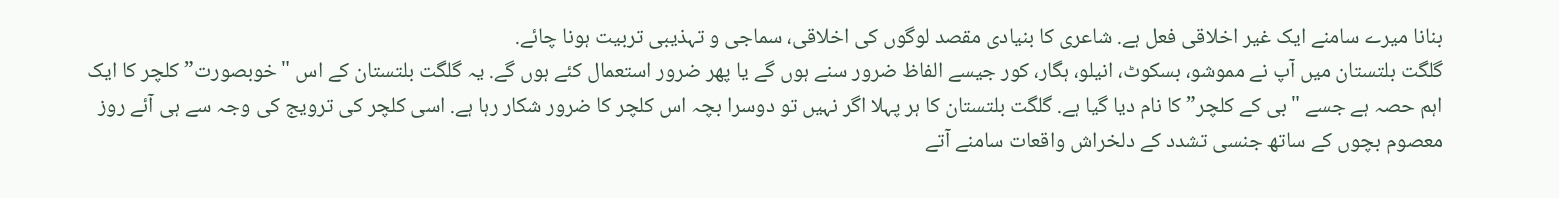بنانا میرے سامنے ایک غیر اخلاقی فعل ہے. شاعری کا بنیادی مقصد لوگوں کی اخلاقی، سماجی و تہذیبی تربیت ہونا چائے.
گلگت بلتستان میں آپ نے مموشو، بسکوٹ، انیلو، ہگار، کور جیسے الفاظ ضرور سنے ہوں گے یا پھر ضرور استعمال کئے ہوں گے. یہ گلگت بلتستان کے اس "خوبصورت” کلچر کا ایک اہم حصہ ہے جسے "بی کے کلچر” کا نام دیا گیا ہے. گلگت بلتستان کا ہر پہلا اگر نہیں تو دوسرا بچہ اس کلچر کا ضرور شکار رہا ہے. اسی کلچر کی ترویج کی وجہ سے ہی آئے روز معصوم بچوں کے ساتھ جنسی تشدد کے دلخراش واقعات سامنے آتے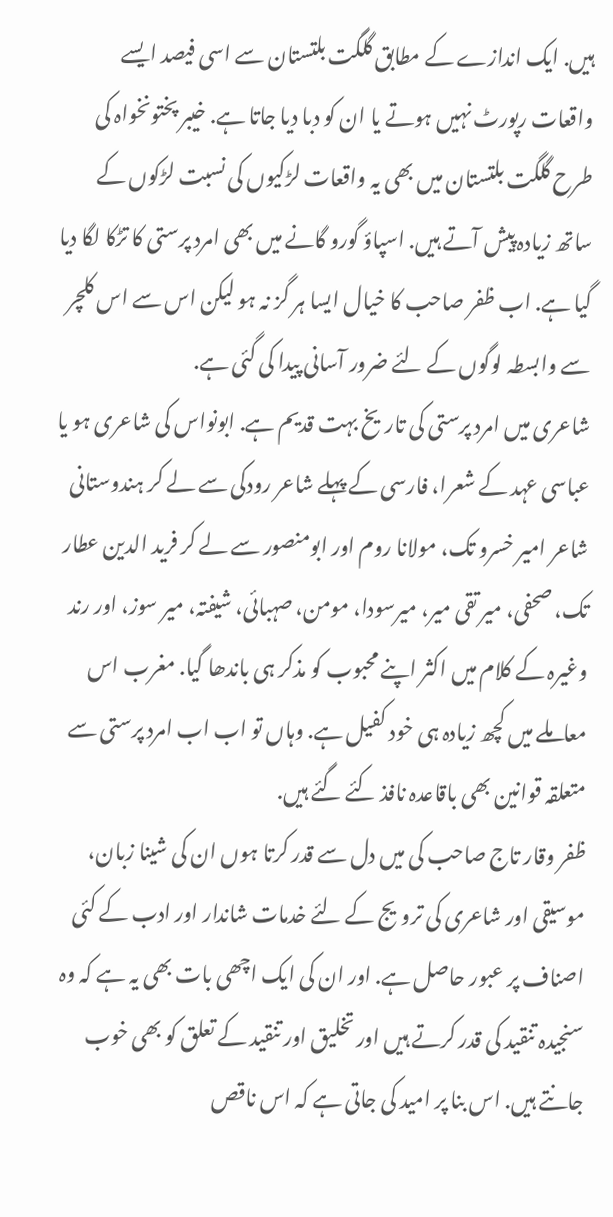ہیں. ایک اندازے کے مطابق گلگت بلتستان سے اسی فیصد ایسے واقعات رپورٹ نہیں ہوتے یا ان کو دبا دیا جاتا ہے. خیبر پختونخواہ کی طرح گلگت بلتستان میں بھی یہ واقعات لڑکیوں کی نسبت لڑکوں کے ساتھ زیادہ پیش آتے ہیں. اسپاؤ گورو گانے میں بھی امرد پرستی کا تڑکا لگا دیا گیا ہے. اب ظفر صاحب کا خیال ایسا ہر گز نہ ہو لیکن اس سے اس کلچر سے وابسطہ لوگوں کے لئے ضرور آسانی پیدا کی گئی ہے.
شاعری میں امرد پرستی کی تاریخ بہت قدیم ہے. ابونواس کی شاعری ہو یا عباسی عہد کے شعرا، فارسی کے پہلے شاعر رودکی سے لے کر ہندوستانی شاعر امیر خسرو تک، مولانا روم اور ابومنصور سے لے کر فرید الدین عطار تک، صحفی، میر تقی میر، میرسودا، مومن، صہبائی، شیفتہ، میر سوز، اور رند وغیرہ کے کلام میں اکثر اپنے محبوب کو مذکر ہی باندھا گیا. مغرب اس معاملے میں کچھ زیادہ ہی خود کفیل ہے. وہاں تو اب اب امرد پرستی سے متعلقہ قوانین بھی باقاعدہ نافذ کئے گئے ہیں.
ظفر وقار تاج صاحب کی میں دل سے قدر کرتا ہوں ان کی شینا زبان، موسیقی اور شاعری کی ترویج کے لئے خدمات شاندار اور ادب کے کئی اصناف پر عبور حاصل ہے. اور ان کی ایک اچھی بات بھی یہ ہے کہ وہ سنجیدہ تنقید کی قدر کرتے ہیں اور تخلیق اور تنقید کے تعلق کو بھی خوب جانتے ہیں. اس بنا پر امید کی جاتی ہے کہ اس ناقص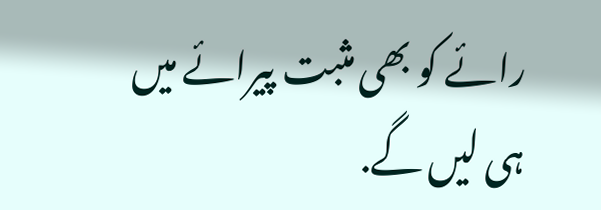رائے کو بھی مثبت پیرائے میں ہی لیں گے.